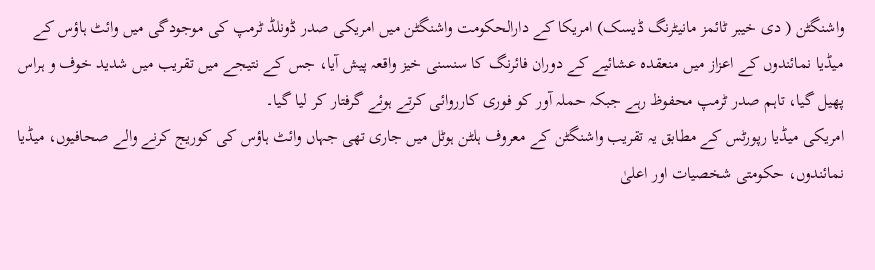واشنگٹن ( دی خیبر ٹائمز مانیٹرنگ ڈیسک) امریکا کے دارالحکومت واشنگٹن میں امریکی صدر ڈونلڈ ٹرمپ کی موجودگی میں وائٹ ہاؤس کے میڈیا نمائندوں کے اعزاز میں منعقدہ عشائیے کے دوران فائرنگ کا سنسنی خیز واقعہ پیش آیا، جس کے نتیجے میں تقریب میں شدید خوف و ہراس پھیل گیا، تاہم صدر ٹرمپ محفوظ رہے جبکہ حملہ آور کو فوری کارروائی کرتے ہوئے گرفتار کر لیا گیا۔
امریکی میڈیا رپورٹس کے مطابق یہ تقریب واشنگٹن کے معروف ہلٹن ہوٹل میں جاری تھی جہاں وائٹ ہاؤس کی کوریج کرنے والے صحافیوں، میڈیا نمائندوں، حکومتی شخصیات اور اعلیٰ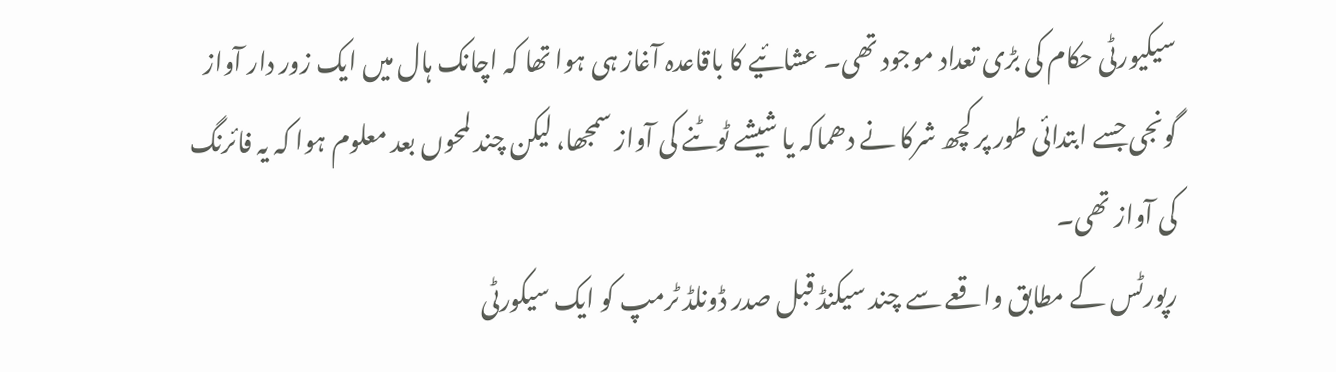سیکیورٹی حکام کی بڑی تعداد موجود تھی۔ عشائیے کا باقاعدہ آغاز ہی ہوا تھا کہ اچانک ہال میں ایک زور دار آواز گونجی جسے ابتدائی طور پر کچھ شرکا نے دھماکہ یا شیشے ٹوٹنے کی آواز سمجھا، لیکن چند لمحوں بعد معلوم ہوا کہ یہ فائرنگ کی آواز تھی۔
رپورٹس کے مطابق واقعے سے چند سیکنڈ قبل صدر ڈونلڈ ٹرمپ کو ایک سیکورٹی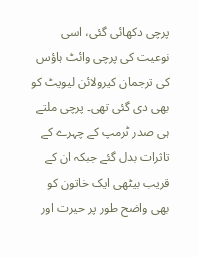پرچی دکھائی گئی، اسی نوعیت کی پرچی وائٹ ہاؤس کی ترجمان کیرولائن لیویٹ کو بھی دی گئی تھی۔ پرچی ملتے ہی صدر ٹرمپ کے چہرے کے تاثرات بدل گئے جبکہ ان کے قریب بیٹھی ایک خاتون کو بھی واضح طور پر حیرت اور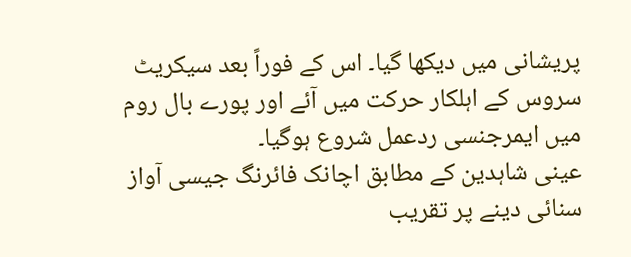پریشانی میں دیکھا گیا۔ اس کے فوراً بعد سیکریٹ سروس کے اہلکار حرکت میں آئے اور پورے بال روم میں ایمرجنسی ردعمل شروع ہوگیا۔
عینی شاہدین کے مطابق اچانک فائرنگ جیسی آواز سنائی دینے پر تقریب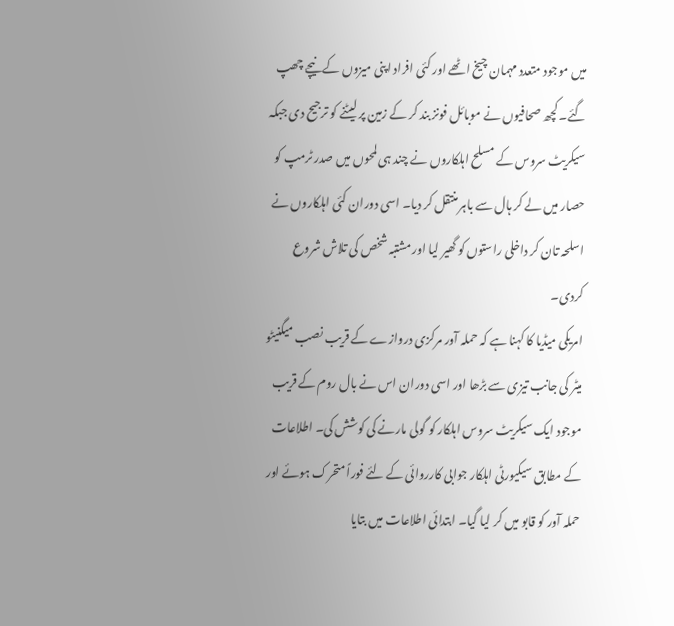میں موجود متعدد مہمان چیخ اٹھے اور کئی افراد اپنی میزوں کے نیچے چھپ گئے۔ کچھ صحافیوں نے موبائل فونز بند کر کے زمین پر لیٹنے کو ترجیح دی جبکہ سیکریٹ سروس کے مسلح اہلکاروں نے چند ہی لمحوں میں صدر ٹرمپ کو حصار میں لے کر ہال سے باہر منتقل کر دیا۔ اسی دوران کئی اہلکاروں نے اسلحہ تان کر داخلی راستوں کو گھیر لیا اور مشتبہ شخص کی تلاش شروع کردی۔
امریکی میڈیا کا کہنا ہے کہ حملہ آور مرکزی دروازے کے قریب نصب میگنیٹو میٹر کی جانب تیزی سے بڑھا اور اسی دوران اس نے بال روم کے قریب موجود ایک سیکریٹ سروس اہلکار کو گولی مارنے کی کوشش کی۔ اطلاعات کے مطابق سیکیورٹی اہلکار جوابی کارروائی کے لئے فوراً متحرک ہوئے اور حملہ آور کو قابو میں کر لیا گیا۔ ابتدائی اطلاعات میں بتایا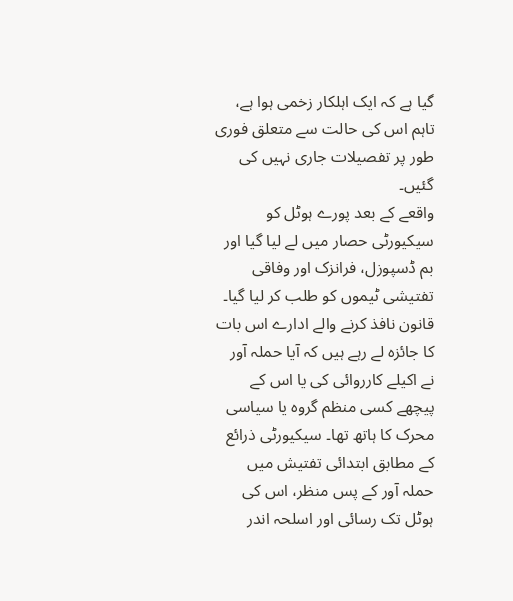گیا ہے کہ ایک اہلکار زخمی ہوا ہے، تاہم اس کی حالت سے متعلق فوری طور پر تفصیلات جاری نہیں کی گئیں۔
واقعے کے بعد پورے ہوٹل کو سیکیورٹی حصار میں لے لیا گیا اور بم ڈسپوزل، فرانزک اور وفاقی تفتیشی ٹیموں کو طلب کر لیا گیا۔ قانون نافذ کرنے والے ادارے اس بات کا جائزہ لے رہے ہیں کہ آیا حملہ آور نے اکیلے کارروائی کی یا اس کے پیچھے کسی منظم گروہ یا سیاسی محرک کا ہاتھ تھا۔ سیکیورٹی ذرائع کے مطابق ابتدائی تفتیش میں حملہ آور کے پس منظر، اس کی ہوٹل تک رسائی اور اسلحہ اندر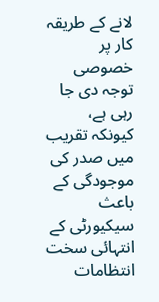لانے کے طریقہ کار پر خصوصی توجہ دی جا رہی ہے، کیونکہ تقریب میں صدر کی موجودگی کے باعث سیکیورٹی کے انتہائی سخت انتظامات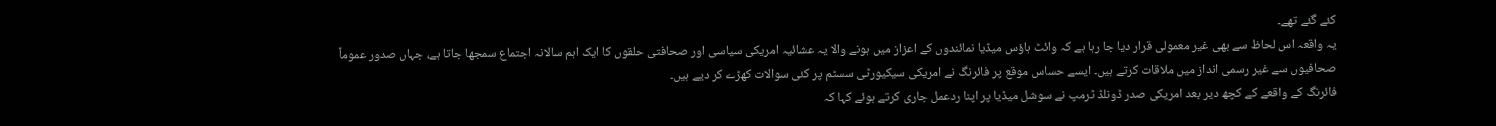کئے گئے تھے۔
یہ واقعہ اس لحاظ سے بھی غیر معمولی قرار دیا جا رہا ہے کہ وائٹ ہاؤس میڈیا نمائندوں کے اعزاز میں ہونے والا یہ عشائیہ امریکی سیاسی اور صحافتی حلقوں کا ایک اہم سالانہ اجتماع سمجھا جاتا ہے، جہاں صدور عموماً صحافیوں سے غیر رسمی انداز میں ملاقات کرتے ہیں۔ ایسے حساس موقع پر فائرنگ نے امریکی سیکیورٹی سسٹم پر کئی سوالات کھڑے کر دیے ہیں۔
فائرنگ کے واقعے کے کچھ دیر بعد امریکی صدر ڈونلڈ ٹرمپ نے سوشل میڈیا پر اپنا ردعمل جاری کرتے ہوئے کہا کہ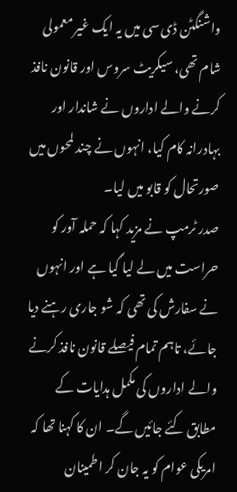واشنگٹن ڈی سی میں یہ ایک غیر معمولی شام تھی، سیکریٹ سروس اور قانون نافذ کرنے والے اداروں نے شاندار اور بہادرانہ کام کیا، انہوں نے چند لمحوں میں صورتحال کو قابو میں لیا۔
صدر ٹرمپ نے مزید کہا کہ حملہ آور کو حراست میں لے لیا گیا ہے اور انہوں نے سفارش کی تھی کہ شو جاری رہنے دیا جائے، تاہم تمام فیصلے قانون نافذ کرنے والے اداروں کی مکمل ہدایات کے مطابق کئے جائیں گے۔ ان کا کہنا تھا کہ امریکی عوام کو یہ جان کر اطمینان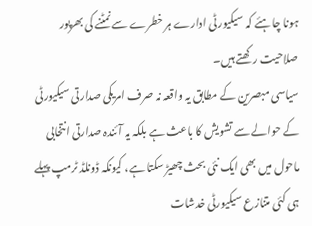ہونا چاہئے کہ سیکیورٹی ادارے ہر خطرے سے نمٹنے کی بھرپور صلاحیت رکھتے ہیں۔
سیاسی مبصرین کے مطابق یہ واقعہ نہ صرف امریکی صدارتی سیکیورٹی کے حوالے سے تشویش کا باعث ہے بلکہ یہ آئندہ صدارتی انتخابی ماحول میں بھی ایک نئی بحث چھیڑ سکتا ہے، کیونکہ ڈونلڈ ٹرمپ پہلے ہی کئی متنازع سیکیورٹی خدشات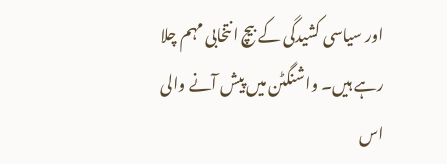اور سیاسی کشیدگی کے بیچ انتخابی مہم چلا رہے ہیں۔ واشنگٹن میں پیش آنے والی اس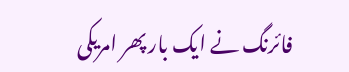فائرنگ نے ایک بار پھر امریکی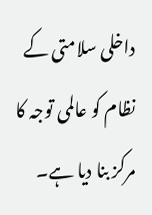داخلی سلامتی کے نظام کو عالمی توجہ کا مرکز بنا دیا ہے۔